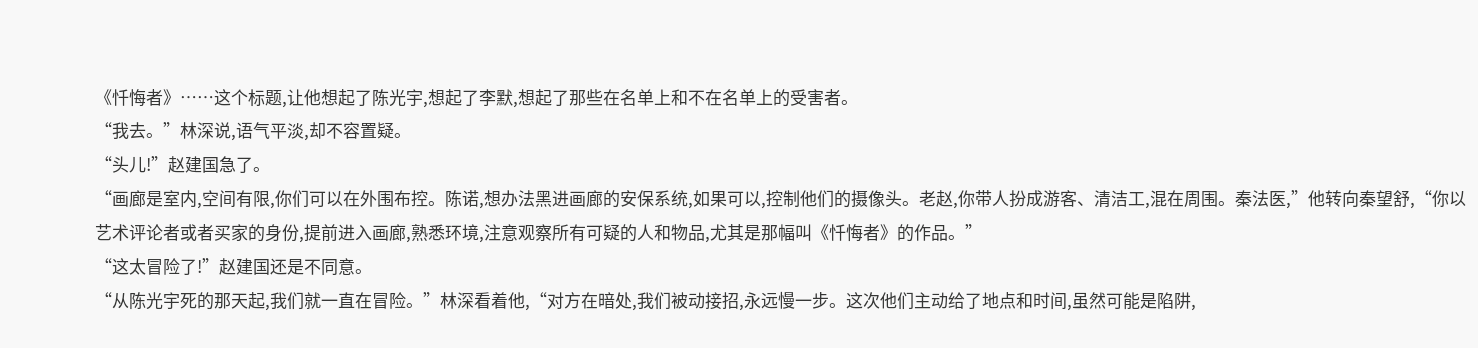《忏悔者》……这个标题,让他想起了陈光宇,想起了李默,想起了那些在名单上和不在名单上的受害者。
“我去。”林深说,语气平淡,却不容置疑。
“头儿!”赵建国急了。
“画廊是室内,空间有限,你们可以在外围布控。陈诺,想办法黑进画廊的安保系统,如果可以,控制他们的摄像头。老赵,你带人扮成游客、清洁工,混在周围。秦法医,”他转向秦望舒,“你以艺术评论者或者买家的身份,提前进入画廊,熟悉环境,注意观察所有可疑的人和物品,尤其是那幅叫《忏悔者》的作品。”
“这太冒险了!”赵建国还是不同意。
“从陈光宇死的那天起,我们就一直在冒险。”林深看着他,“对方在暗处,我们被动接招,永远慢一步。这次他们主动给了地点和时间,虽然可能是陷阱,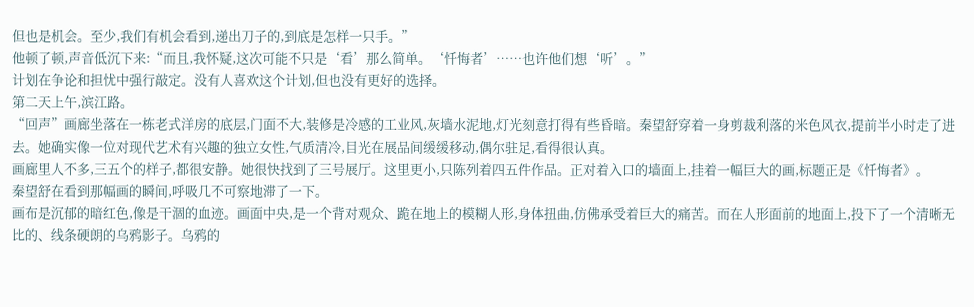但也是机会。至少,我们有机会看到,递出刀子的,到底是怎样一只手。”
他顿了顿,声音低沉下来:“而且,我怀疑,这次可能不只是‘看’那么简单。‘忏悔者’……也许他们想‘听’。”
计划在争论和担忧中强行敲定。没有人喜欢这个计划,但也没有更好的选择。
第二天上午,滨江路。
“回声”画廊坐落在一栋老式洋房的底层,门面不大,装修是冷感的工业风,灰墙水泥地,灯光刻意打得有些昏暗。秦望舒穿着一身剪裁利落的米色风衣,提前半小时走了进去。她确实像一位对现代艺术有兴趣的独立女性,气质清冷,目光在展品间缓缓移动,偶尔驻足,看得很认真。
画廊里人不多,三五个的样子,都很安静。她很快找到了三号展厅。这里更小,只陈列着四五件作品。正对着入口的墙面上,挂着一幅巨大的画,标题正是《忏悔者》。
秦望舒在看到那幅画的瞬间,呼吸几不可察地滞了一下。
画布是沉郁的暗红色,像是干涸的血迹。画面中央,是一个背对观众、跪在地上的模糊人形,身体扭曲,仿佛承受着巨大的痛苦。而在人形面前的地面上,投下了一个清晰无比的、线条硬朗的乌鸦影子。乌鸦的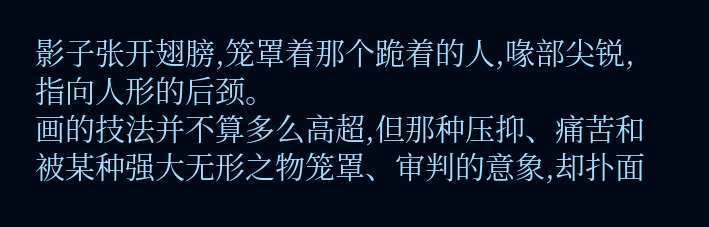影子张开翅膀,笼罩着那个跪着的人,喙部尖锐,指向人形的后颈。
画的技法并不算多么高超,但那种压抑、痛苦和被某种强大无形之物笼罩、审判的意象,却扑面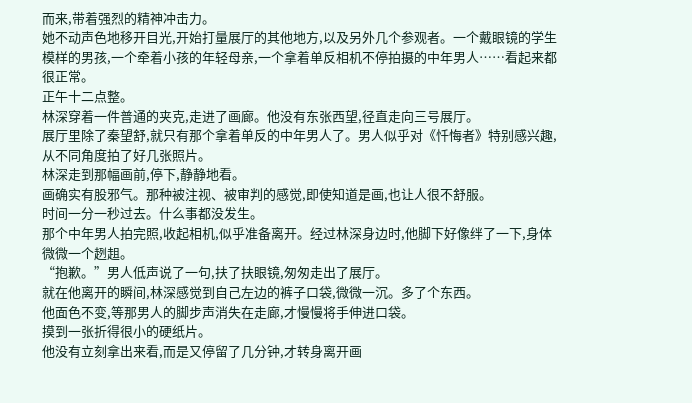而来,带着强烈的精神冲击力。
她不动声色地移开目光,开始打量展厅的其他地方,以及另外几个参观者。一个戴眼镜的学生模样的男孩,一个牵着小孩的年轻母亲,一个拿着单反相机不停拍摄的中年男人……看起来都很正常。
正午十二点整。
林深穿着一件普通的夹克,走进了画廊。他没有东张西望,径直走向三号展厅。
展厅里除了秦望舒,就只有那个拿着单反的中年男人了。男人似乎对《忏悔者》特别感兴趣,从不同角度拍了好几张照片。
林深走到那幅画前,停下,静静地看。
画确实有股邪气。那种被注视、被审判的感觉,即使知道是画,也让人很不舒服。
时间一分一秒过去。什么事都没发生。
那个中年男人拍完照,收起相机,似乎准备离开。经过林深身边时,他脚下好像绊了一下,身体微微一个趔趄。
“抱歉。”男人低声说了一句,扶了扶眼镜,匆匆走出了展厅。
就在他离开的瞬间,林深感觉到自己左边的裤子口袋,微微一沉。多了个东西。
他面色不变,等那男人的脚步声消失在走廊,才慢慢将手伸进口袋。
摸到一张折得很小的硬纸片。
他没有立刻拿出来看,而是又停留了几分钟,才转身离开画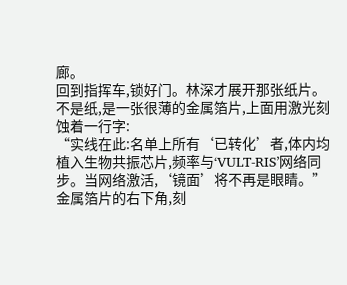廊。
回到指挥车,锁好门。林深才展开那张纸片。
不是纸,是一张很薄的金属箔片,上面用激光刻蚀着一行字:
“实线在此:名单上所有‘已转化’者,体内均植入生物共振芯片,频率与‘VULT-RIS’网络同步。当网络激活,‘镜面’将不再是眼睛。”
金属箔片的右下角,刻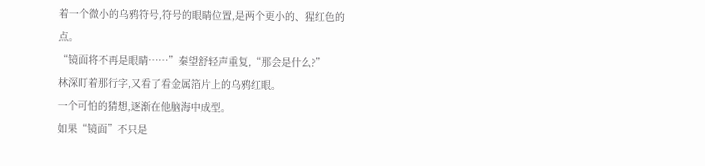着一个微小的乌鸦符号,符号的眼睛位置,是两个更小的、猩红色的点。
“镜面将不再是眼睛……”秦望舒轻声重复,“那会是什么?”
林深盯着那行字,又看了看金属箔片上的乌鸦红眼。
一个可怕的猜想,逐渐在他脑海中成型。
如果“镜面”不只是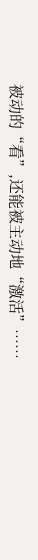被动的“看”,还能被主动地“激活”……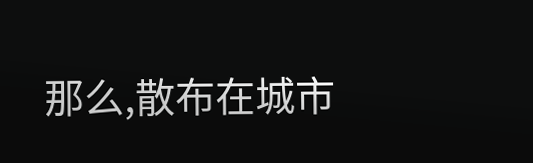那么,散布在城市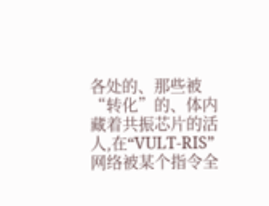各处的、那些被“转化”的、体内藏着共振芯片的活人,在“VULT-RIS”网络被某个指令全